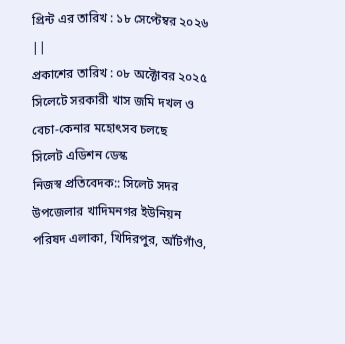প্রিন্ট এর তারিখ : ১৮ সেপ্টেম্বর ২০২৬ ||
প্রকাশের তারিখ : ০৮ অক্টোবর ২০২৫
সিলেটে সরকারী খাস জমি দখল ও বেচা-কেনার মহোৎসব চলছে
সিলেট এডিশন ডেস্ক
নিজস্ব প্রতিবেদক:: সিলেট সদর উপজেলার খাদিমনগর ইউনিয়ন পরিষদ এলাকা, খিদিরপুর, আঁটগাঁও,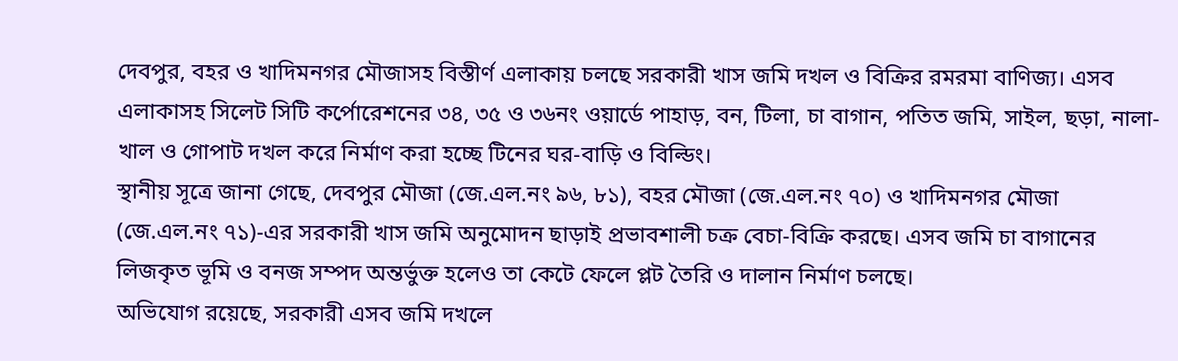দেবপুর, বহর ও খাদিমনগর মৌজাসহ বিস্তীর্ণ এলাকায় চলছে সরকারী খাস জমি দখল ও বিক্রির রমরমা বাণিজ্য। এসব এলাকাসহ সিলেট সিটি কর্পোরেশনের ৩৪, ৩৫ ও ৩৬নং ওয়ার্ডে পাহাড়, বন, টিলা, চা বাগান, পতিত জমি, সাইল, ছড়া, নালা-খাল ও গোপাট দখল করে নির্মাণ করা হচ্ছে টিনের ঘর-বাড়ি ও বিল্ডিং।
স্থানীয় সূত্রে জানা গেছে, দেবপুর মৌজা (জে.এল.নং ৯৬, ৮১), বহর মৌজা (জে.এল.নং ৭০) ও খাদিমনগর মৌজা (জে.এল.নং ৭১)-এর সরকারী খাস জমি অনুমোদন ছাড়াই প্রভাবশালী চক্র বেচা-বিক্রি করছে। এসব জমি চা বাগানের লিজকৃত ভূমি ও বনজ সম্পদ অন্তর্ভুক্ত হলেও তা কেটে ফেলে প্লট তৈরি ও দালান নির্মাণ চলছে।
অভিযোগ রয়েছে, সরকারী এসব জমি দখলে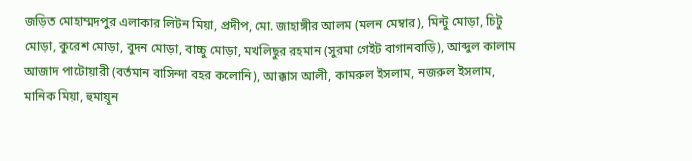জড়িত মোহাম্মদপুর এলাকার লিটন মিয়া, প্রদীপ, মো. জাহাঙ্গীর আলম (মলন মেম্বার), মিন্টু মোড়া, চিটু মোড়া, কুরেশ মোড়া, বুদন মোড়া, বাচ্চু মোড়া, মখলিছুর রহমান (সুরমা গেইট বাগানবাড়ি), আব্দুল কালাম আজাদ পাটোয়ারী (বর্তমান বাসিন্দা বহর কলোনি), আক্কাস আলী, কামরুল ইসলাম, নজরুল ইসলাম, মানিক মিয়া, হুমায়ূন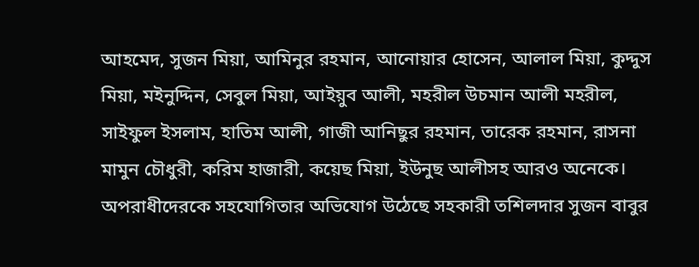আহমেদ, সুজন মিয়া, আমিনুর রহমান, আনোয়ার হোসেন, আলাল মিয়া, কুদ্দুস মিয়া, মইনুদ্দিন, সেবুল মিয়া, আইয়ুব আলী, মহরীল উচমান আলী মহরীল, সাইফুল ইসলাম, হাতিম আলী, গাজী আনিছুর রহমান, তারেক রহমান, রাসনা মামুন চৌধুরী, করিম হাজারী, কয়েছ মিয়া, ইউনুছ আলীসহ আরও অনেকে। অপরাধীদেরকে সহযোগিতার অভিযোগ উঠেছে সহকারী তশিলদার সুজন বাবুর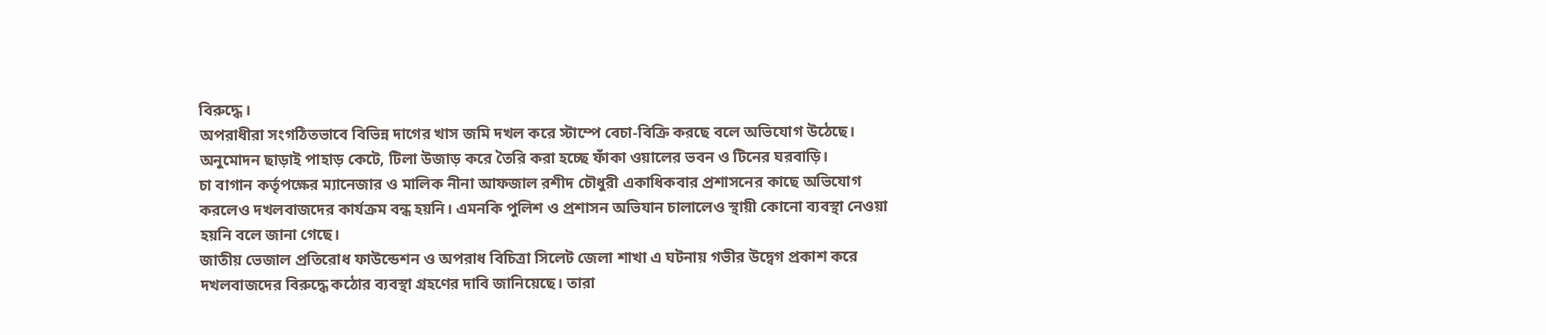বিরুদ্ধে।
অপরাধীরা সংগঠিতভাবে বিভিন্ন দাগের খাস জমি দখল করে স্টাম্পে বেচা-বিক্রি করছে বলে অভিযোগ উঠেছে। অনুমোদন ছাড়াই পাহাড় কেটে, টিলা উজাড় করে তৈরি করা হচ্ছে ফাঁকা ওয়ালের ভবন ও টিনের ঘরবাড়ি।
চা বাগান কর্তৃপক্ষের ম্যানেজার ও মালিক নীনা আফজাল রশীদ চৌধুরী একাধিকবার প্রশাসনের কাছে অভিযোগ করলেও দখলবাজদের কার্যক্রম বন্ধ হয়নি। এমনকি পুলিশ ও প্রশাসন অভিযান চালালেও স্থায়ী কোনো ব্যবস্থা নেওয়া হয়নি বলে জানা গেছে।
জাতীয় ভেজাল প্রতিরোধ ফাউন্ডেশন ও অপরাধ বিচিত্রা সিলেট জেলা শাখা এ ঘটনায় গভীর উদ্বেগ প্রকাশ করে দখলবাজদের বিরুদ্ধে কঠোর ব্যবস্থা গ্রহণের দাবি জানিয়েছে। তারা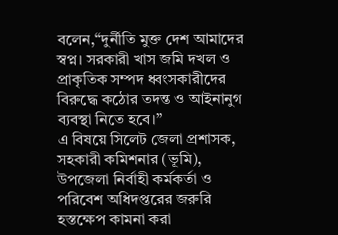বলেন,“দুর্নীতি মুক্ত দেশ আমাদের স্বপ্ন। সরকারী খাস জমি দখল ও প্রাকৃতিক সম্পদ ধ্বংসকারীদের বিরুদ্ধে কঠোর তদন্ত ও আইনানুগ ব্যবস্থা নিতে হবে।”
এ বিষয়ে সিলেট জেলা প্রশাসক, সহকারী কমিশনার (ভূমি), উপজেলা নির্বাহী কর্মকর্তা ও পরিবেশ অধিদপ্তরের জরুরি হস্তক্ষেপ কামনা করা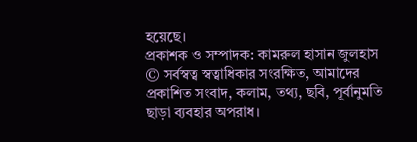হয়েছে।
প্রকাশক ও সম্পাদক: কামরুল হাসান জুলহাস
© সর্বস্বত্ব স্বত্বাধিকার সংরক্ষিত, আমাদের প্রকাশিত সংবাদ, কলাম, তথ্য, ছবি, পূর্বানুমতি ছাড়া ব্যবহার অপরাধ।